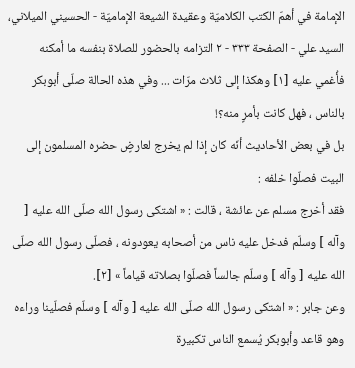الإمامة في أهمّ الكتب الكلاميّة وعقيدة الشيعة الإماميّة - الحسيني الميلاني، السيد علي - الصفحة ٣٣٣ - ٢ التزامه بالحضور للصلاة بنفسه ما أمكنه
فأُغمي عليه [١] وهكذا إلى ثلاث مرّات ... وفي هذه الحالة صلّى أبوبكر بالناس ، فهل كانت بأمرٍ منه؟!
بل في بعض الأحاديث أنّه كان إذا لم يخرج لعارضٍ حضره المسلمون إلى البيت فصلّوا خلفه :
فقد أخرج مسلم عن عائشة ، قالت : « اشتكى رسول الله صلّى الله عليه [ وآله ] وسلّم فدخل عليه ناس من أصحابه يعودونه ، فصلّى رسول الله صلّى الله عليه [ وآله ] وسلّم جالساً فصلّوا بصلاته قياماً » [٢].
وعن جابر : « اشتكى رسول الله صلّى الله عليه [ وآله ] وسلّم فصلّينا وراءه وهو قاعد وأبوبكر يُسمع الناس تكبيرة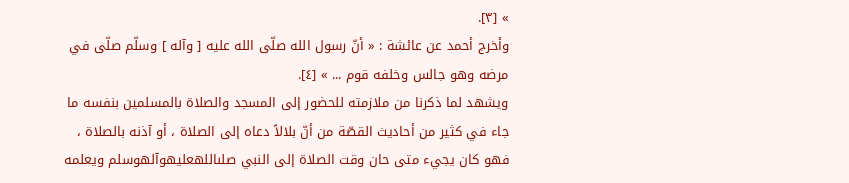» [٣].
وأخرج أحمد عن عائشة : « أنّ رسول الله صلّى الله عليه [ وآله ] وسلّم صلّى في مرضه وهو جالس وخلفه قوم ... » [٤].
ويشهد لما ذكرنا من ملازمته للحضور إلى المسجد والصلاة بالمسلمين بنفسه ما جاء في كثير من أحاديث القصّة من أنّ بلالاً دعاه إلى الصلاة ، أو آذنه بالصلاة ، فهو كان يجيء متى حان وقت الصلاة إلى النبي صلىاللهعليهوآلهوسلم ويعلمه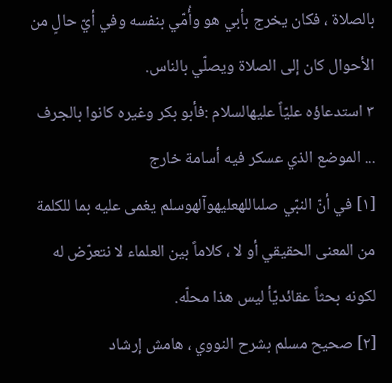بالصلاة ، فكان يخرج بأبي هو وأُمّي بنفسه وفي أيّ حالٍ من الأحوال كان إلى الصلاة ويصلّي بالناس.
٣ استدعاؤه عليّاً عليهالسلام :فأبو بكر وغيره كانوا بالجرف ... الموضع الذي عسكر فيه أسامة خارج
[١] في أنّ النبّي صلىاللهعليهوآلهوسلم يغمى عليه بما للكلمة من المعنى الحقيقي أو لا ، كلاماً بين العلماء لا نتعرّض له لكونه بحثاً عقائديّأ ليس هذا محلّه.
[٢] صحيح مسلم بشرح النووي ، هامش إرشاد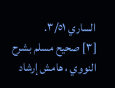الساري ٣/٥١.
[٣] صحيح مسلم بشرح النووي ، هامش إرشاد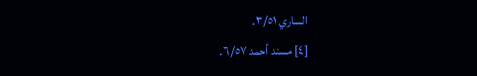الساري ٣/٥١.
[٤] مسند أحمد ٦/٥٧.